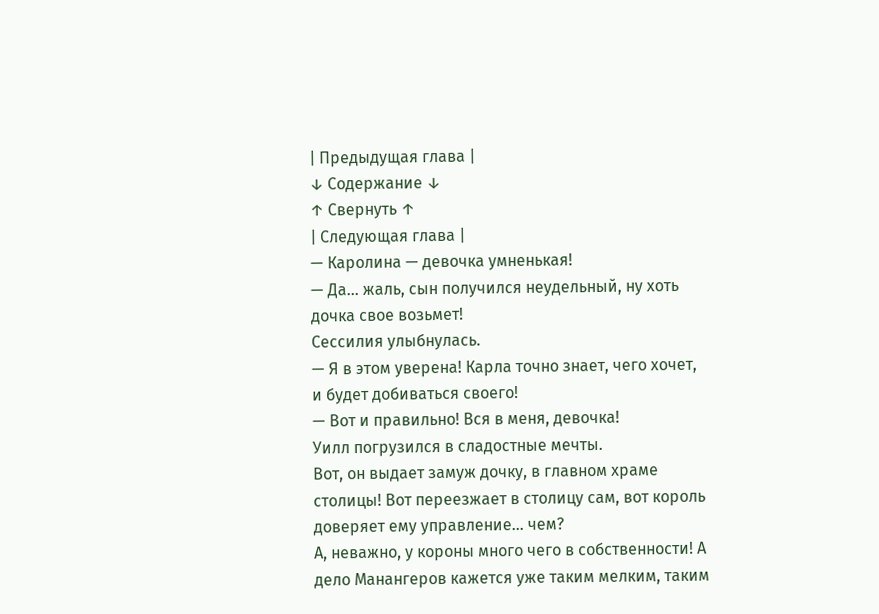| Предыдущая глава |
↓ Содержание ↓
↑ Свернуть ↑
| Следующая глава |
— Каролина — девочка умненькая!
— Да... жаль, сын получился неудельный, ну хоть дочка свое возьмет!
Сессилия улыбнулась.
— Я в этом уверена! Карла точно знает, чего хочет, и будет добиваться своего!
— Вот и правильно! Вся в меня, девочка!
Уилл погрузился в сладостные мечты.
Вот, он выдает замуж дочку, в главном храме столицы! Вот переезжает в столицу сам, вот король доверяет ему управление... чем?
А, неважно, у короны много чего в собственности! А дело Манангеров кажется уже таким мелким, таким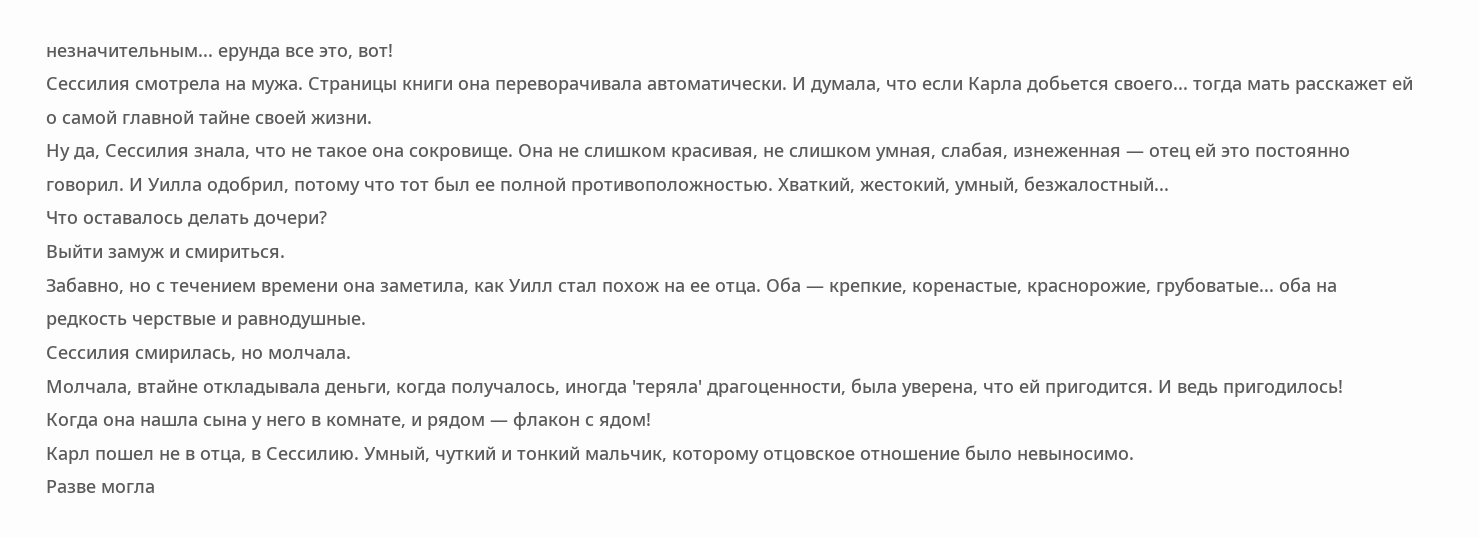незначительным... ерунда все это, вот!
Сессилия смотрела на мужа. Страницы книги она переворачивала автоматически. И думала, что если Карла добьется своего... тогда мать расскажет ей о самой главной тайне своей жизни.
Ну да, Сессилия знала, что не такое она сокровище. Она не слишком красивая, не слишком умная, слабая, изнеженная — отец ей это постоянно говорил. И Уилла одобрил, потому что тот был ее полной противоположностью. Хваткий, жестокий, умный, безжалостный...
Что оставалось делать дочери?
Выйти замуж и смириться.
Забавно, но с течением времени она заметила, как Уилл стал похож на ее отца. Оба — крепкие, коренастые, краснорожие, грубоватые... оба на редкость черствые и равнодушные.
Сессилия смирилась, но молчала.
Молчала, втайне откладывала деньги, когда получалось, иногда 'теряла' драгоценности, была уверена, что ей пригодится. И ведь пригодилось!
Когда она нашла сына у него в комнате, и рядом — флакон с ядом!
Карл пошел не в отца, в Сессилию. Умный, чуткий и тонкий мальчик, которому отцовское отношение было невыносимо.
Разве могла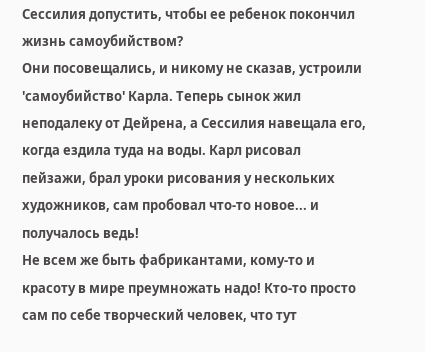Сессилия допустить, чтобы ее ребенок покончил жизнь самоубийством?
Они посовещались, и никому не сказав, устроили 'самоубийство' Карла. Теперь сынок жил неподалеку от Дейрена, а Сессилия навещала его, когда ездила туда на воды. Карл рисовал пейзажи, брал уроки рисования у нескольких художников, сам пробовал что-то новое... и получалось ведь!
Не всем же быть фабрикантами, кому-то и красоту в мире преумножать надо! Кто-то просто сам по себе творческий человек, что тут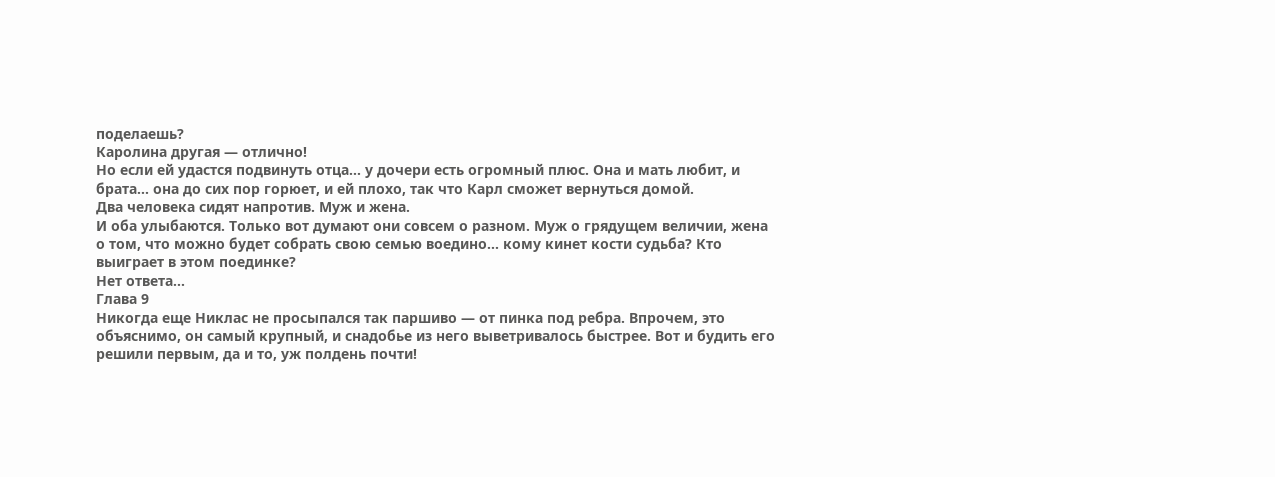поделаешь?
Каролина другая — отлично!
Но если ей удастся подвинуть отца... у дочери есть огромный плюс. Она и мать любит, и брата... она до сих пор горюет, и ей плохо, так что Карл сможет вернуться домой.
Два человека сидят напротив. Муж и жена.
И оба улыбаются. Только вот думают они совсем о разном. Муж о грядущем величии, жена о том, что можно будет собрать свою семью воедино... кому кинет кости судьба? Кто выиграет в этом поединке?
Нет ответа...
Глава 9
Никогда еще Никлас не просыпался так паршиво — от пинка под ребра. Впрочем, это объяснимо, он самый крупный, и снадобье из него выветривалось быстрее. Вот и будить его решили первым, да и то, уж полдень почти!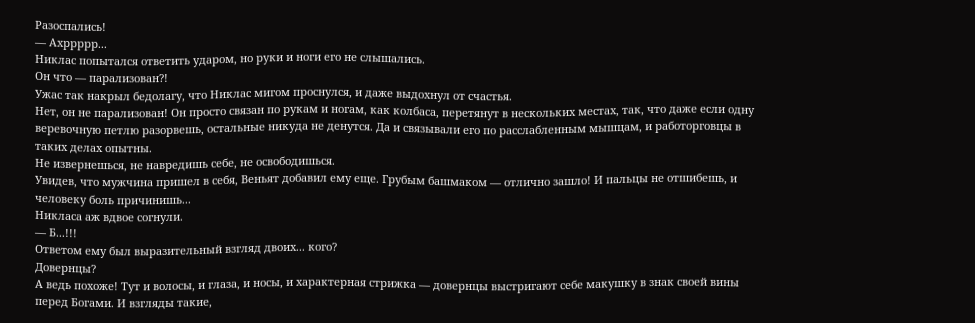Разоспались!
— Ахррррр...
Никлас попытался ответить ударом, но руки и ноги его не слышались.
Он что — парализован?!
Ужас так накрыл бедолагу, что Никлас мигом проснулся, и даже выдохнул от счастья.
Нет, он не парализован! Он просто связан по рукам и ногам, как колбаса, перетянут в нескольких местах, так, что даже если одну веревочную петлю разорвешь, остальные никуда не денутся. Да и связывали его по расслабленным мышцам, и работорговцы в таких делах опытны.
Не извернешься, не навредишь себе, не освободишься.
Увидев, что мужчина пришел в себя, Веньят добавил ему еще. Грубым башмаком — отлично зашло! И пальцы не отшибешь, и человеку боль причинишь...
Никласа аж вдвое согнули.
— Б...!!!
Ответом ему был выразительный взгляд двоих... кого?
Довернцы?
А ведь похоже! Тут и волосы, и глаза, и носы, и характерная стрижка — довернцы выстригают себе макушку в знак своей вины перед Богами. И взгляды такие,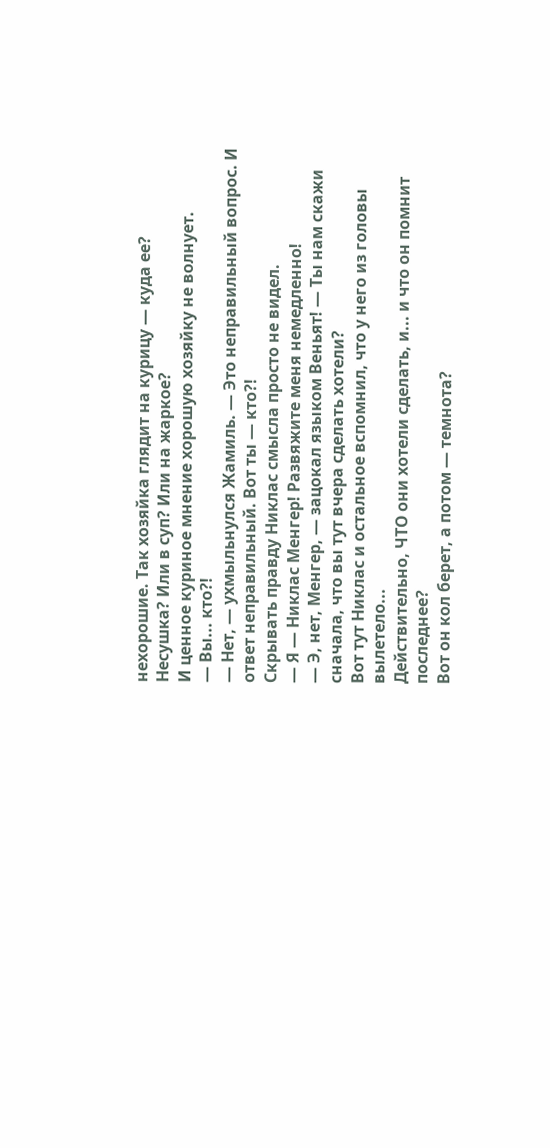нехорошие. Так хозяйка глядит на курицу — куда ее?
Несушка? Или в суп? Или на жаркое?
И ценное куриное мнение хорошую хозяйку не волнует.
— Вы... кто?!
— Нет, — ухмыльнулся Жамиль. — Это неправильный вопрос. И ответ неправильный. Вот ты — кто?!
Скрывать правду Никлас смысла просто не видел.
— Я — Никлас Менгер! Развяжите меня немедленно!
— Э, нет, Менгер, — зацокал языком Веньят! — Ты нам скажи сначала, что вы тут вчера сделать хотели?
Вот тут Никлас и остальное вспомнил, что у него из головы вылетело...
Действительно, ЧТО они хотели сделать, и... и что он помнит последнее?
Вот он кол берет, а потом — темнота?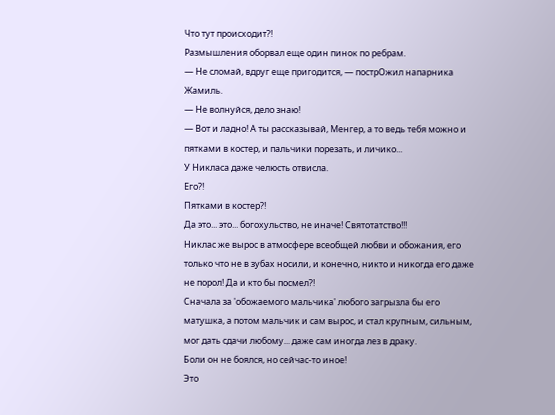Что тут происходит?!
Размышления оборвал еще один пинок по ребрам.
— Не сломай, вдруг еще пригодится, — пострОжил напарника Жамиль.
— Не волнуйся, дело знаю!
— Вот и ладно! А ты рассказывай, Менгер, а то ведь тебя можно и пятками в костер, и пальчики порезать, и личико...
У Никласа даже челюсть отвисла.
Его?!
Пятками в костер?!
Да это... это... богохульство, не иначе! Святотатство!!!
Никлас же вырос в атмосфере всеобщей любви и обожания, его только что не в зубах носили, и конечно, никто и никогда его даже не порол! Да и кто бы посмел?!
Сначала за 'обожаемого мальчика' любого загрызла бы его матушка, а потом мальчик и сам вырос, и стал крупным, сильным, мог дать сдачи любому... даже сам иногда лез в драку.
Боли он не боялся, но сейчас-то иное!
Это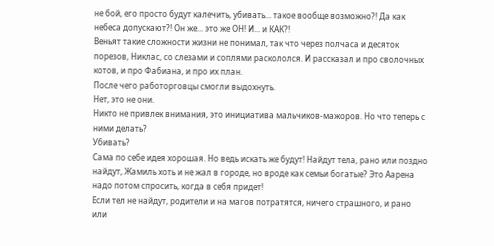не бой, его просто будут калечить, убивать... такое вообще возможно?! Да как небеса допускают?! Он же... это же ОН! И... и КАК?!
Веньят такие сложности жизни не понимал, так что через полчаса и десяток порезов, Никлас, со слезами и соплями раскололся. И рассказал и про сволочных котов, и про Фабиана, и про их план.
После чего работорговцы смогли выдохнуть.
Нет, это не они.
Никто не привлек внимания, это инициатива мальчиков-мажоров. Но что теперь с ними делать?
Убивать?
Сама по себе идея хорошая. Но ведь искать же будут! Найдут тела, рано или поздно найдут, Жамиль хоть и не жал в городе, но вроде как семьи богатые? Это Аарена надо потом спросить, когда в себя придет!
Если тел не найдут, родители и на магов потратятся, ничего страшного, и рано или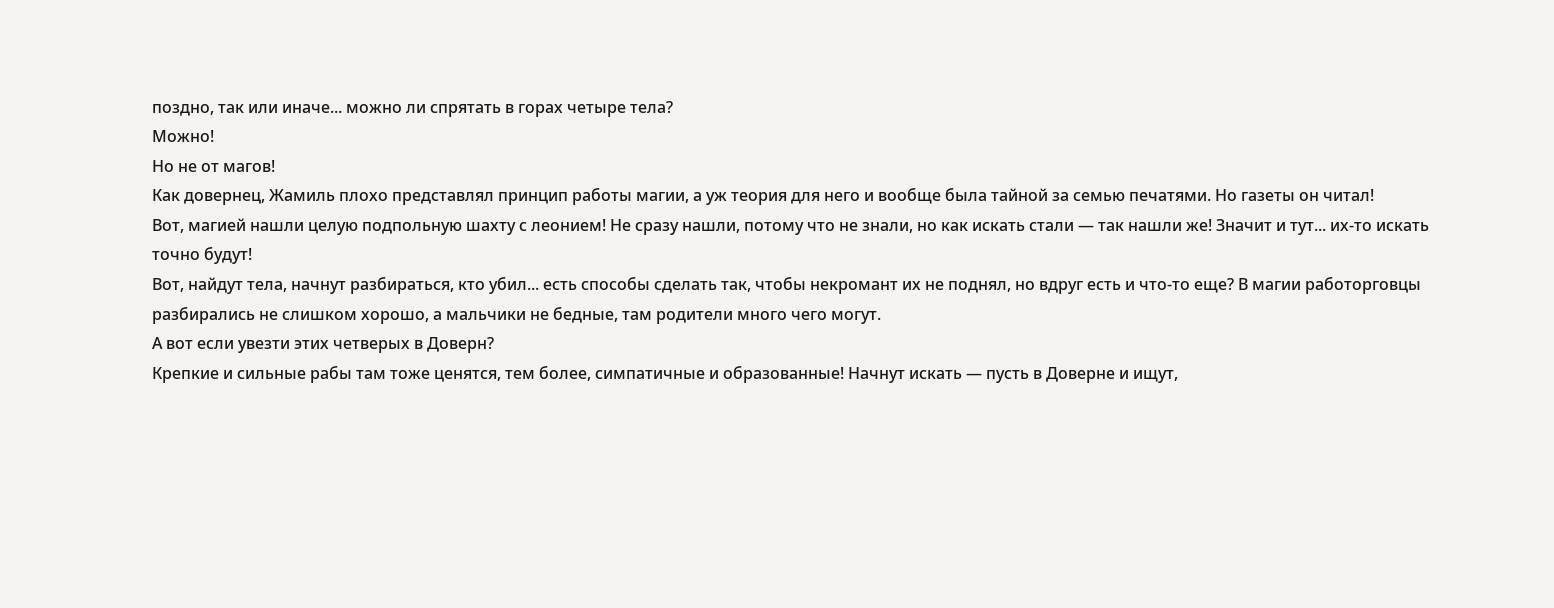поздно, так или иначе... можно ли спрятать в горах четыре тела?
Можно!
Но не от магов!
Как довернец, Жамиль плохо представлял принцип работы магии, а уж теория для него и вообще была тайной за семью печатями. Но газеты он читал!
Вот, магией нашли целую подпольную шахту с леонием! Не сразу нашли, потому что не знали, но как искать стали — так нашли же! Значит и тут... их-то искать точно будут!
Вот, найдут тела, начнут разбираться, кто убил... есть способы сделать так, чтобы некромант их не поднял, но вдруг есть и что-то еще? В магии работорговцы разбирались не слишком хорошо, а мальчики не бедные, там родители много чего могут.
А вот если увезти этих четверых в Доверн?
Крепкие и сильные рабы там тоже ценятся, тем более, симпатичные и образованные! Начнут искать — пусть в Доверне и ищут,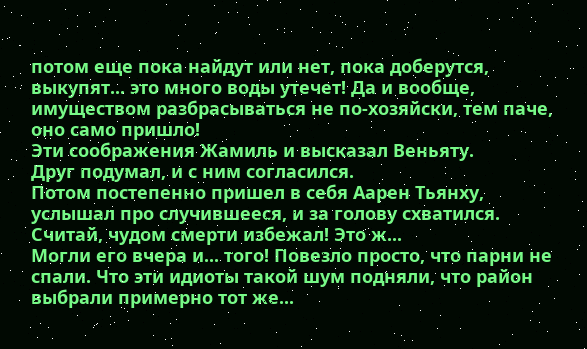потом еще пока найдут или нет, пока доберутся, выкупят... это много воды утечет! Да и вообще, имуществом разбрасываться не по-хозяйски, тем паче, оно само пришло!
Эти соображения Жамиль и высказал Веньяту.
Друг подумал, и с ним согласился.
Потом постепенно пришел в себя Аарен Тьянху, услышал про случившееся, и за голову схватился. Считай, чудом смерти избежал! Это ж...
Могли его вчера и... того! Повезло просто, что парни не спали. Что эти идиоты такой шум подняли, что район выбрали примерно тот же...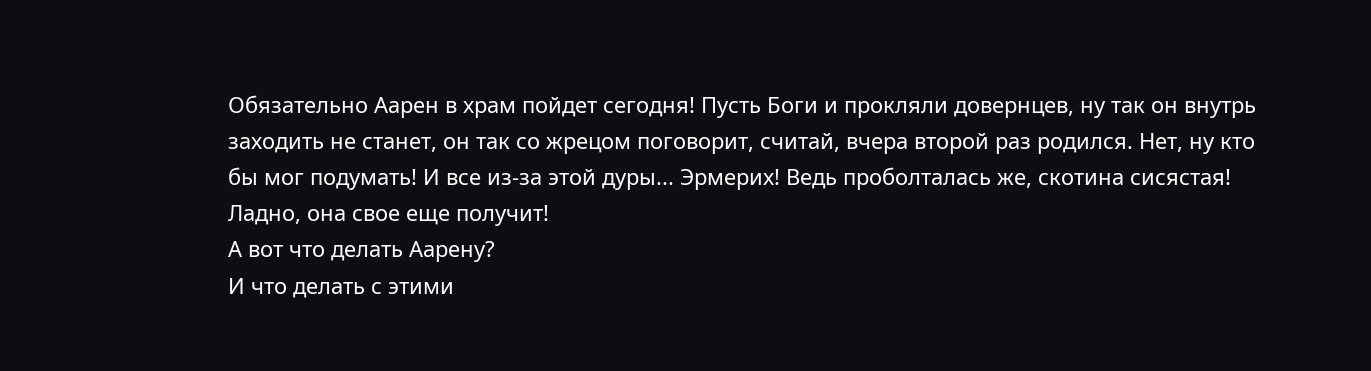Обязательно Аарен в храм пойдет сегодня! Пусть Боги и прокляли довернцев, ну так он внутрь заходить не станет, он так со жрецом поговорит, считай, вчера второй раз родился. Нет, ну кто бы мог подумать! И все из-за этой дуры... Эрмерих! Ведь проболталась же, скотина сисястая!
Ладно, она свое еще получит!
А вот что делать Аарену?
И что делать с этими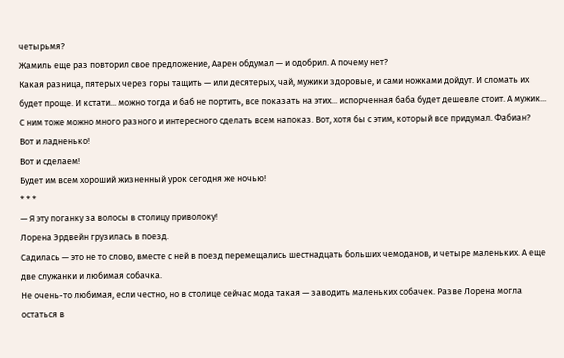четырьмя?
Жамиль еще раз повторил свое предложение, Аарен обдумал — и одобрил. А почему нет?
Какая разница, пятерых через горы тащить — или десятерых, чай, мужики здоровые, и сами ножками дойдут. И сломать их будет проще. И кстати... можно тогда и баб не портить, все показать на этих... испорченная баба будет дешевле стоит. А мужик...
С ним тоже можно много разного и интересного сделать всем напоказ. Вот, хотя бы с этим, который все придумал. Фабиан?
Вот и ладненько!
Вот и сделаем!
Будет им всем хороший жизненный урок сегодня же ночью!
* * *
— Я эту поганку за волосы в столицу приволоку!
Лорена Эрдвейн грузилась в поезд.
Садилась — это не то слово, вместе с ней в поезд перемещались шестнадцать больших чемоданов, и четыре маленьких. А еще две служанки и любимая собачка.
Не очень-то любимая, если честно, но в столице сейчас мода такая — заводить маленьких собачек. Разве Лорена могла остаться в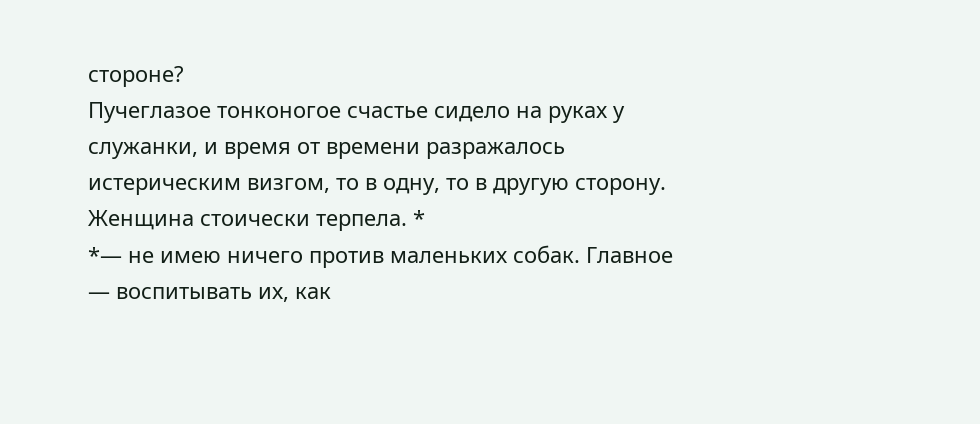стороне?
Пучеглазое тонконогое счастье сидело на руках у служанки, и время от времени разражалось истерическим визгом, то в одну, то в другую сторону. Женщина стоически терпела. *
*— не имею ничего против маленьких собак. Главное — воспитывать их, как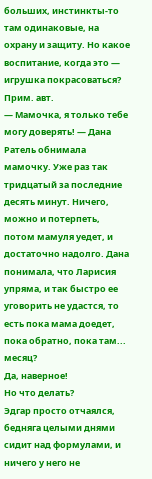больших, инстинкты-то там одинаковые, на охрану и защиту. Но какое воспитание, когда это — игрушка покрасоваться? Прим. авт.
— Мамочка, я только тебе могу доверять! — Дана Ратель обнимала мамочку. Уже раз так тридцатый за последние десять минут. Ничего, можно и потерпеть, потом мамуля уедет, и достаточно надолго. Дана понимала, что Ларисия упряма, и так быстро ее уговорить не удастся, то есть пока мама доедет, пока обратно, пока там... месяц?
Да, наверное!
Но что делать?
Эдгар просто отчаялся, бедняга целыми днями сидит над формулами, и ничего у него не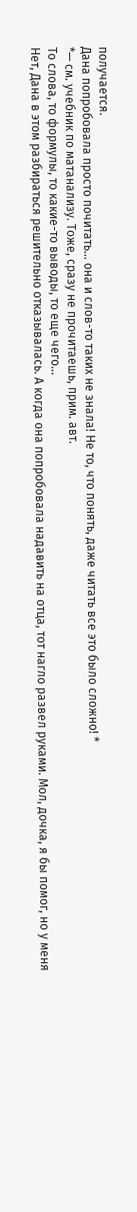получается.
Дана попробовала просто почитать... она и слов-то таких не знала! Не то, что понять, даже читать все это было сложно! *
*— см. учебник по матанализу. Тоже, сразу не прочитаешь, прим. авт.
То слова, то формулы, то какие-то выводы, то еще чего...
Нет, Дана в этом разбираться решительно отказывалась. А когда она попробовала надавить на отца, тот нагло развел руками. Мол, дочка, я бы помог, но у меня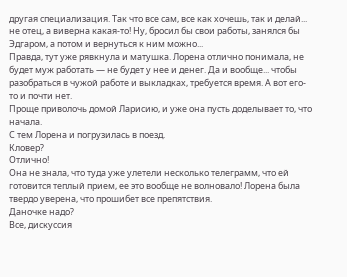другая специализация. Так что все сам, все как хочешь, так и делай... не отец, а виверна какая-то! Ну, бросил бы свои работы, занялся бы Эдгаром, а потом и вернуться к ним можно...
Правда, тут уже рявкнула и матушка. Лорена отлично понимала, не будет муж работать — не будет у нее и денег. Да и вообще... чтобы разобраться в чужой работе и выкладках, требуется время. А вот его-то и почти нет.
Проще приволочь домой Ларисию, и уже она пусть доделывает то, что начала.
С тем Лорена и погрузилась в поезд.
Кловер?
Отлично!
Она не знала, что туда уже улетели несколько телеграмм, что ей готовится теплый прием, ее это вообще не волновало! Лорена была твердо уверена, что прошибет все препятствия.
Даночке надо?
Все, дискуссия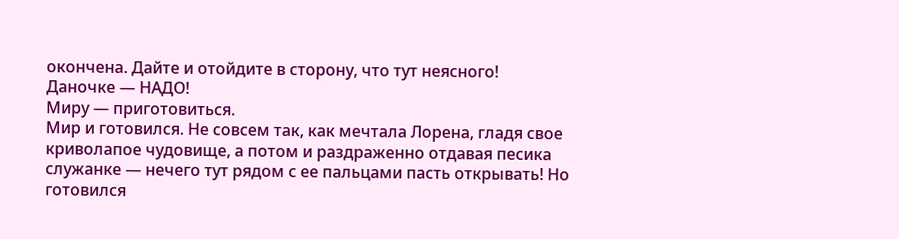окончена. Дайте и отойдите в сторону, что тут неясного! Даночке — НАДО!
Миру — приготовиться.
Мир и готовился. Не совсем так, как мечтала Лорена, гладя свое криволапое чудовище, а потом и раздраженно отдавая песика служанке — нечего тут рядом с ее пальцами пасть открывать! Но готовился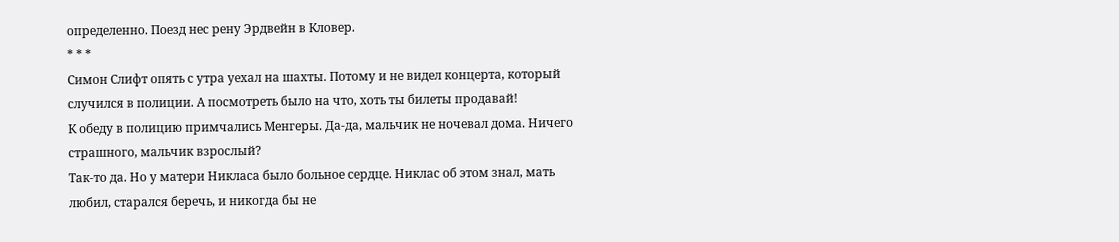определенно. Поезд нес рену Эрдвейн в Кловер.
* * *
Симон Слифт опять с утра уехал на шахты. Потому и не видел концерта, который случился в полиции. А посмотреть было на что, хоть ты билеты продавай!
К обеду в полицию примчались Менгеры. Да-да, мальчик не ночевал дома. Ничего страшного, мальчик взрослый?
Так-то да. Но у матери Никласа было больное сердце. Никлас об этом знал, мать любил, старался беречь, и никогда бы не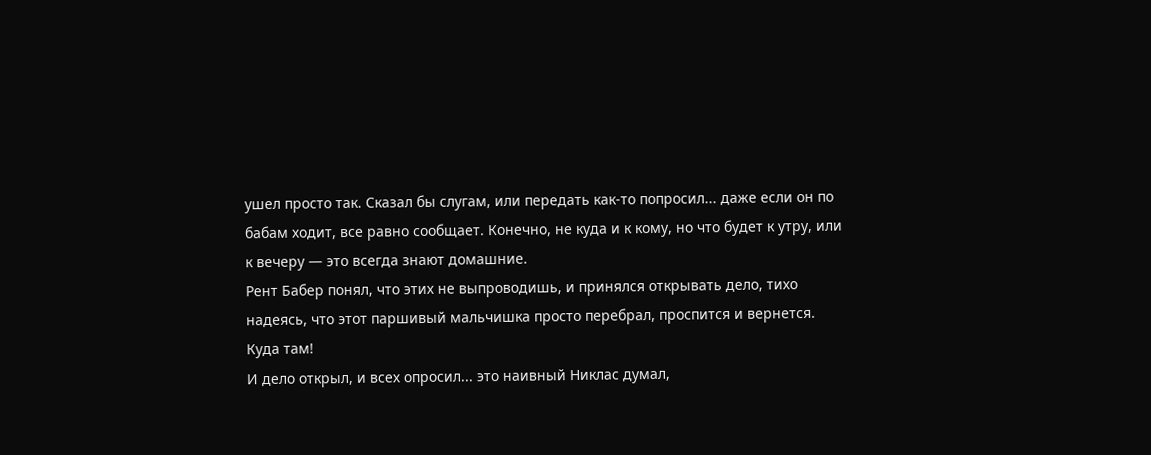ушел просто так. Сказал бы слугам, или передать как-то попросил... даже если он по бабам ходит, все равно сообщает. Конечно, не куда и к кому, но что будет к утру, или к вечеру — это всегда знают домашние.
Рент Бабер понял, что этих не выпроводишь, и принялся открывать дело, тихо надеясь, что этот паршивый мальчишка просто перебрал, проспится и вернется.
Куда там!
И дело открыл, и всех опросил... это наивный Никлас думал,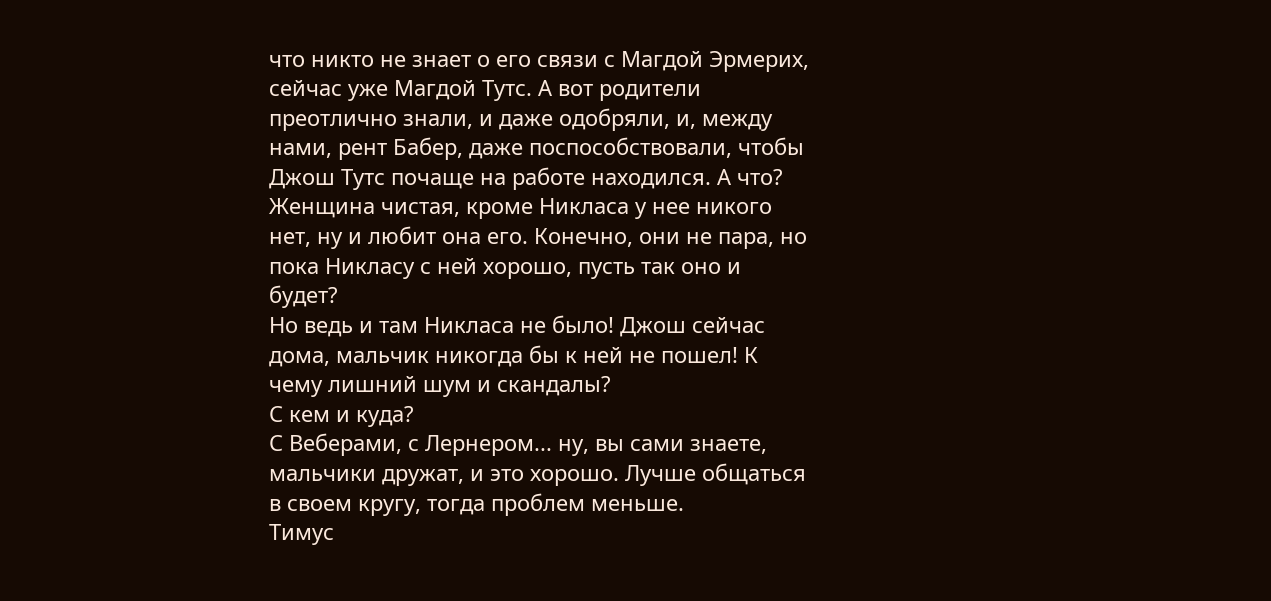что никто не знает о его связи с Магдой Эрмерих, сейчас уже Магдой Тутс. А вот родители преотлично знали, и даже одобряли, и, между нами, рент Бабер, даже поспособствовали, чтобы Джош Тутс почаще на работе находился. А что? Женщина чистая, кроме Никласа у нее никого нет, ну и любит она его. Конечно, они не пара, но пока Никласу с ней хорошо, пусть так оно и будет?
Но ведь и там Никласа не было! Джош сейчас дома, мальчик никогда бы к ней не пошел! К чему лишний шум и скандалы?
С кем и куда?
С Веберами, с Лернером... ну, вы сами знаете, мальчики дружат, и это хорошо. Лучше общаться в своем кругу, тогда проблем меньше.
Тимус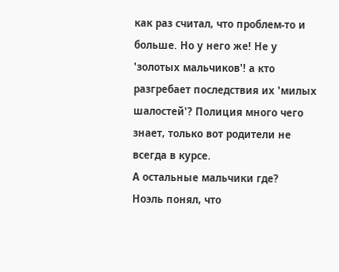как раз считал, что проблем-то и больше. Но у него же! Не у 'золотых мальчиков'! а кто разгребает последствия их 'милых шалостей'? Полиция много чего знает, только вот родители не всегда в курсе.
А остальные мальчики где?
Ноэль понял, что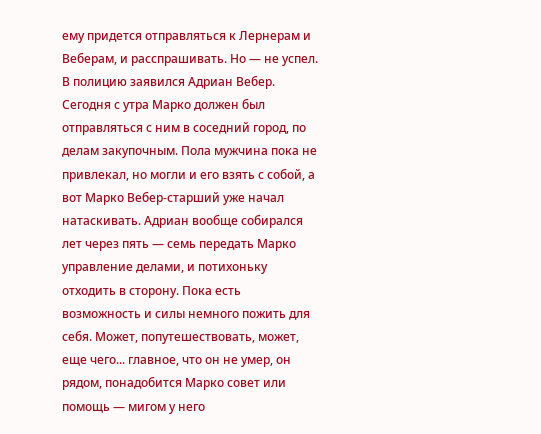ему придется отправляться к Лернерам и Веберам, и расспрашивать. Но — не успел.
В полицию заявился Адриан Вебер.
Сегодня с утра Марко должен был отправляться с ним в соседний город, по делам закупочным. Пола мужчина пока не привлекал, но могли и его взять с собой, а вот Марко Вебер-старший уже начал натаскивать. Адриан вообще собирался лет через пять — семь передать Марко управление делами, и потихоньку отходить в сторону. Пока есть возможность и силы немного пожить для себя. Может, попутешествовать, может, еще чего... главное, что он не умер, он рядом, понадобится Марко совет или помощь — мигом у него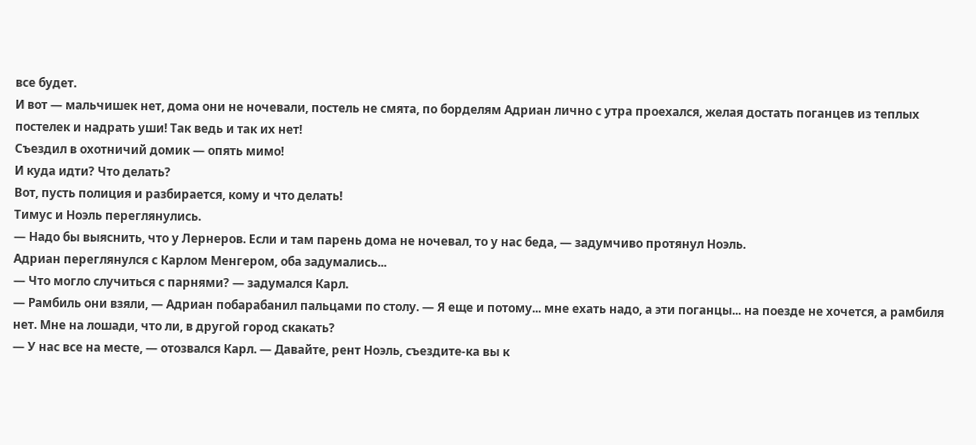все будет.
И вот — мальчишек нет, дома они не ночевали, постель не смята, по борделям Адриан лично с утра проехался, желая достать поганцев из теплых постелек и надрать уши! Так ведь и так их нет!
Съездил в охотничий домик — опять мимо!
И куда идти? Что делать?
Вот, пусть полиция и разбирается, кому и что делать!
Тимус и Ноэль переглянулись.
— Надо бы выяснить, что у Лернеров. Если и там парень дома не ночевал, то у нас беда, — задумчиво протянул Ноэль.
Адриан переглянулся с Карлом Менгером, оба задумались...
— Что могло случиться с парнями? — задумался Карл.
— Рамбиль они взяли, — Адриан побарабанил пальцами по столу. — Я еще и потому... мне ехать надо, а эти поганцы... на поезде не хочется, а рамбиля нет. Мне на лошади, что ли, в другой город скакать?
— У нас все на месте, — отозвался Карл. — Давайте, рент Ноэль, съездите-ка вы к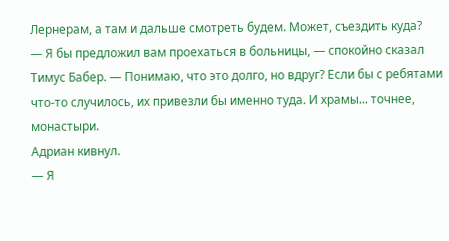Лернерам, а там и дальше смотреть будем. Может, съездить куда?
— Я бы предложил вам проехаться в больницы, — спокойно сказал Тимус Бабер. — Понимаю, что это долго, но вдруг? Если бы с ребятами что-то случилось, их привезли бы именно туда. И храмы... точнее, монастыри.
Адриан кивнул.
— Я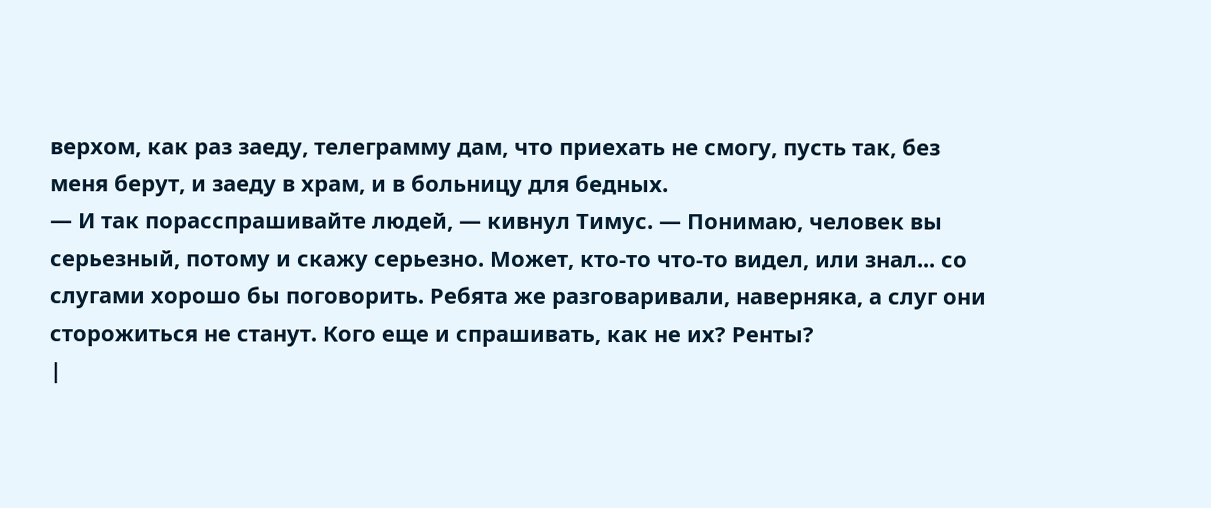верхом, как раз заеду, телеграмму дам, что приехать не смогу, пусть так, без меня берут, и заеду в храм, и в больницу для бедных.
— И так порасспрашивайте людей, — кивнул Тимус. — Понимаю, человек вы серьезный, потому и скажу серьезно. Может, кто-то что-то видел, или знал... со слугами хорошо бы поговорить. Ребята же разговаривали, наверняка, а слуг они сторожиться не станут. Кого еще и спрашивать, как не их? Ренты?
|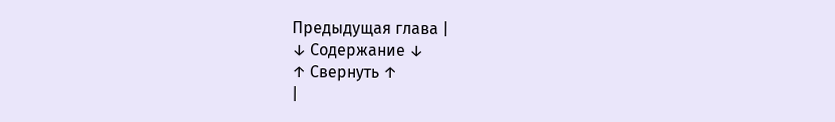Предыдущая глава |
↓ Содержание ↓
↑ Свернуть ↑
|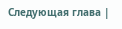Следующая глава |